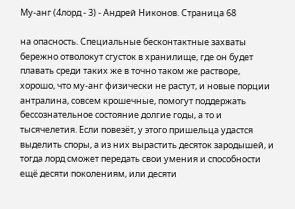Му-анг (4лорд - 3) - Андрей Никонов. Страница 68

на опасность. Специальные бесконтактные захваты бережно отволокут сгусток в хранилище, где он будет плавать среди таких же в точно таком же растворе, хорошо, что му-анг физически не растут, и новые порции антралина, совсем крошечные, помогут поддержать бессознательное состояние долгие годы, а то и тысячелетия. Если повезёт, у этого пришельца удастся выделить споры, а из них вырастить десяток зародышей, и тогда лорд сможет передать свои умения и способности ещё десяти поколениям, или десяти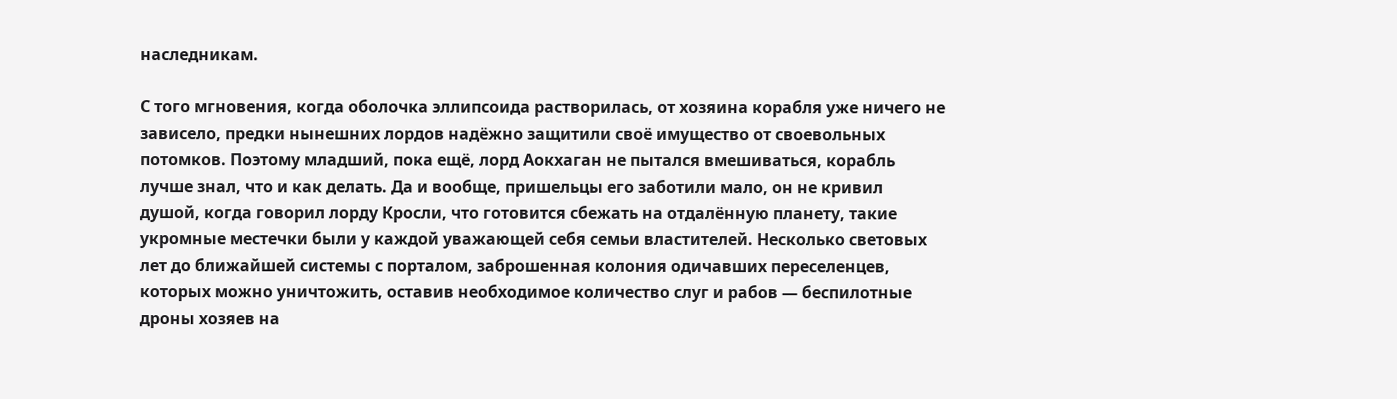наследникам.

С того мгновения, когда оболочка эллипсоида растворилась, от хозяина корабля уже ничего не зависело, предки нынешних лордов надёжно защитили своё имущество от своевольных потомков. Поэтому младший, пока ещё, лорд Аокхаган не пытался вмешиваться, корабль лучше знал, что и как делать. Да и вообще, пришельцы его заботили мало, он не кривил душой, когда говорил лорду Кросли, что готовится сбежать на отдалённую планету, такие укромные местечки были у каждой уважающей себя семьи властителей. Несколько световых лет до ближайшей системы с порталом, заброшенная колония одичавших переселенцев, которых можно уничтожить, оставив необходимое количество слуг и рабов — беспилотные дроны хозяев на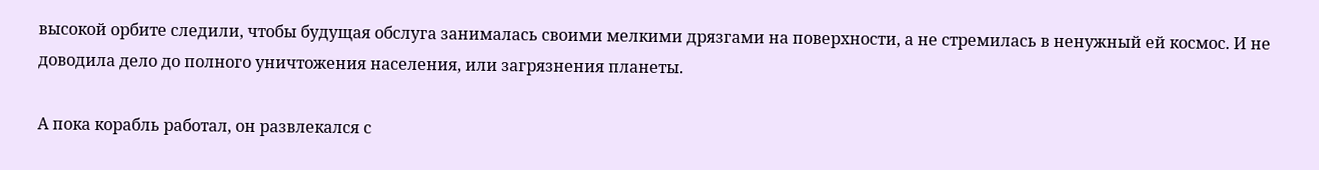высокой орбите следили, чтобы будущая обслуга занималась своими мелкими дрязгами на поверхности, а не стремилась в ненужный ей космос. И не доводила дело до полного уничтожения населения, или загрязнения планеты.

А пока корабль работал, он развлекался с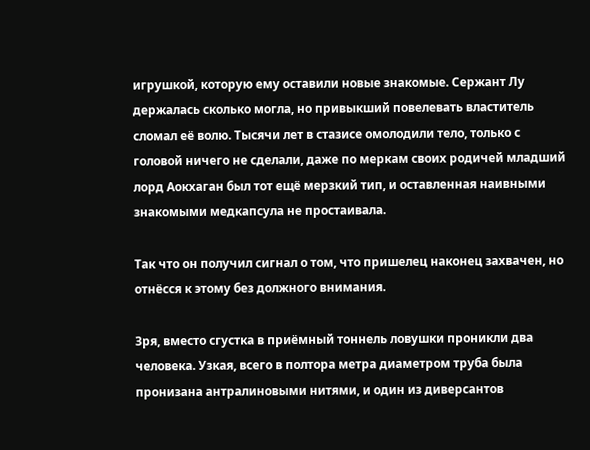игрушкой, которую ему оставили новые знакомые. Сержант Лу держалась сколько могла, но привыкший повелевать властитель сломал её волю. Тысячи лет в стазисе омолодили тело, только с головой ничего не сделали, даже по меркам своих родичей младший лорд Аокхаган был тот ещё мерзкий тип, и оставленная наивными знакомыми медкапсула не простаивала.

Так что он получил сигнал о том, что пришелец наконец захвачен, но отнёсся к этому без должного внимания.

Зря, вместо сгустка в приёмный тоннель ловушки проникли два человека. Узкая, всего в полтора метра диаметром труба была пронизана антралиновыми нитями, и один из диверсантов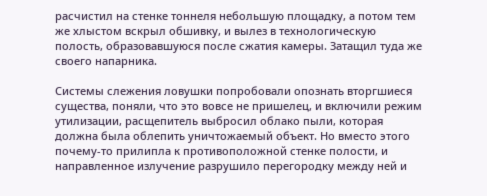расчистил на стенке тоннеля небольшую площадку, а потом тем же хлыстом вскрыл обшивку, и вылез в технологическую полость, образовавшуюся после сжатия камеры. Затащил туда же своего напарника.

Системы слежения ловушки попробовали опознать вторгшиеся существа, поняли, что это вовсе не пришелец, и включили режим утилизации, расщепитель выбросил облако пыли, которая должна была облепить уничтожаемый объект. Но вместо этого почему-то прилипла к противоположной стенке полости, и направленное излучение разрушило перегородку между ней и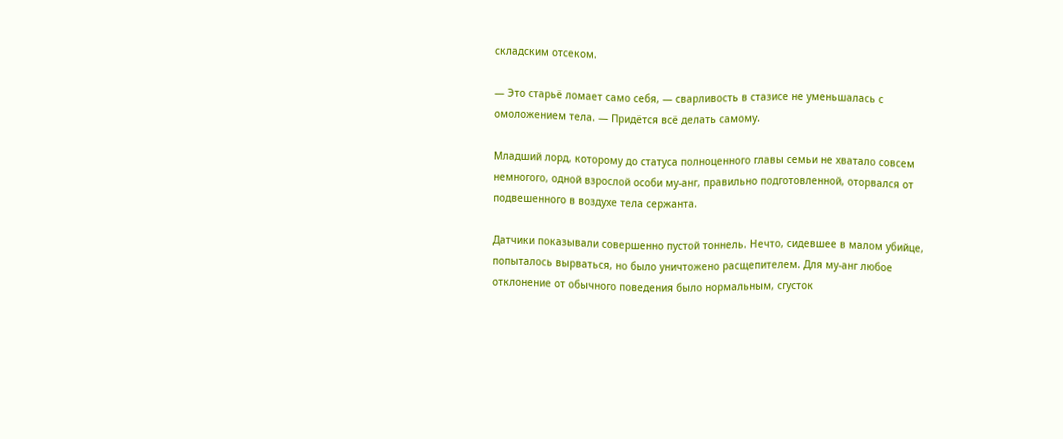складским отсеком.

— Это старьё ломает само себя, — сварливость в стазисе не уменьшалась с омоложением тела. — Придётся всё делать самому.

Младший лорд, которому до статуса полноценного главы семьи не хватало совсем немногого, одной взрослой особи му-анг, правильно подготовленной, оторвался от подвешенного в воздухе тела сержанта.

Датчики показывали совершенно пустой тоннель. Нечто, сидевшее в малом убийце, попыталось вырваться, но было уничтожено расщепителем. Для му-анг любое отклонение от обычного поведения было нормальным, сгусток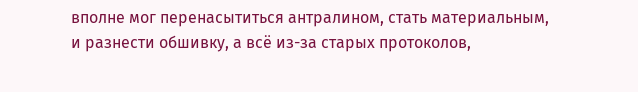вполне мог перенасытиться антралином, стать материальным, и разнести обшивку, а всё из-за старых протоколов,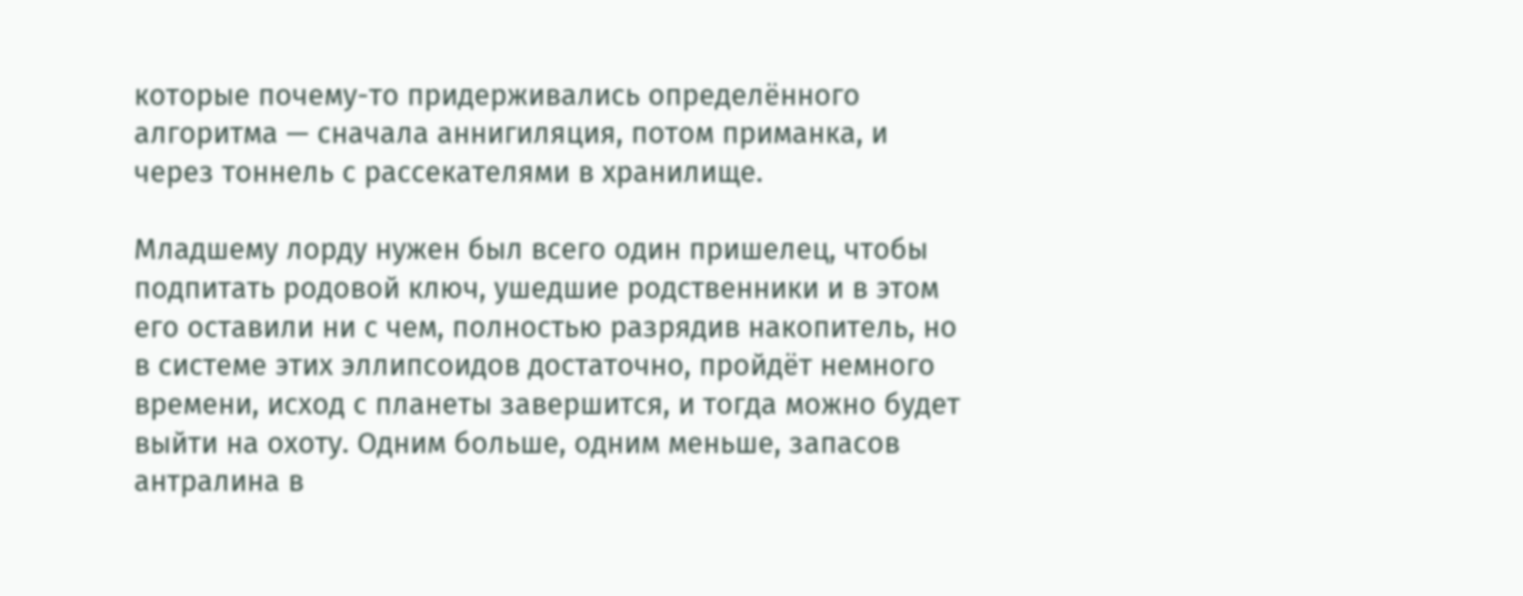которые почему-то придерживались определённого алгоритма — сначала аннигиляция, потом приманка, и через тоннель с рассекателями в хранилище.

Младшему лорду нужен был всего один пришелец, чтобы подпитать родовой ключ, ушедшие родственники и в этом его оставили ни с чем, полностью разрядив накопитель, но в системе этих эллипсоидов достаточно, пройдёт немного времени, исход с планеты завершится, и тогда можно будет выйти на охоту. Одним больше, одним меньше, запасов антралина в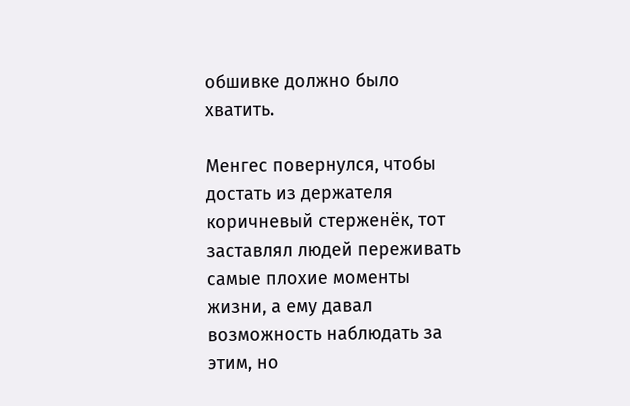обшивке должно было хватить.

Менгес повернулся, чтобы достать из держателя коричневый стерженёк, тот заставлял людей переживать самые плохие моменты жизни, а ему давал возможность наблюдать за этим, но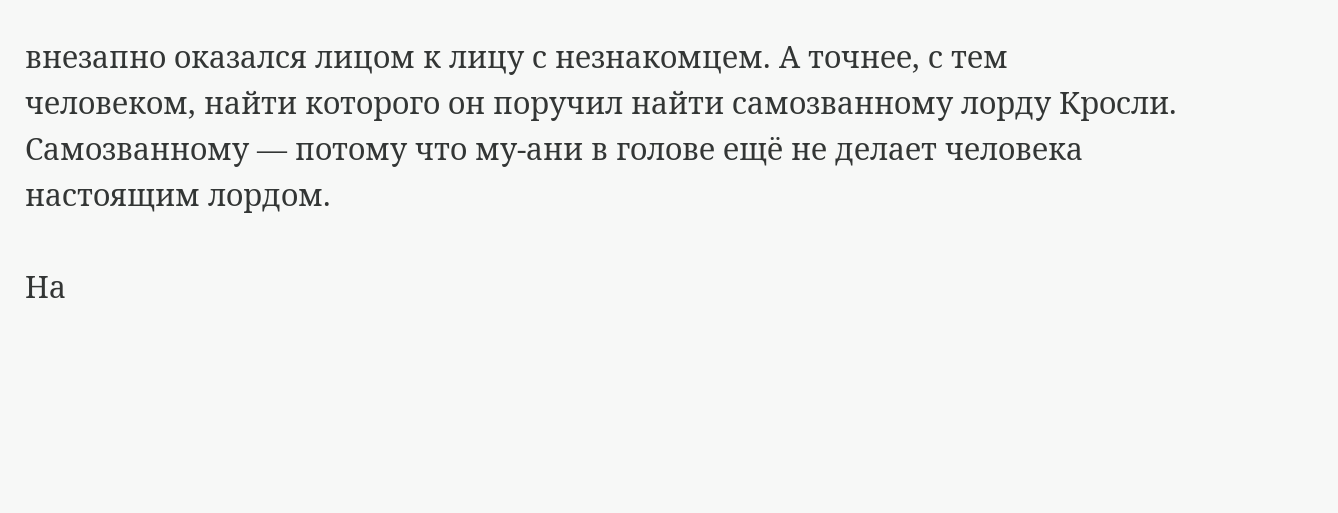внезапно оказался лицом к лицу с незнакомцем. А точнее, с тем человеком, найти которого он поручил найти самозванному лорду Кросли. Самозванному — потому что му-ани в голове ещё не делает человека настоящим лордом.

На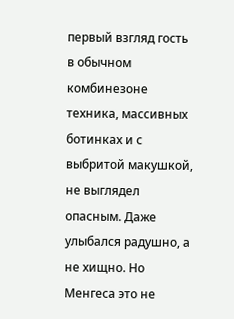первый взгляд гость в обычном комбинезоне техника, массивных ботинках и с выбритой макушкой, не выглядел опасным. Даже улыбался радушно, а не хищно. Но Менгеса это не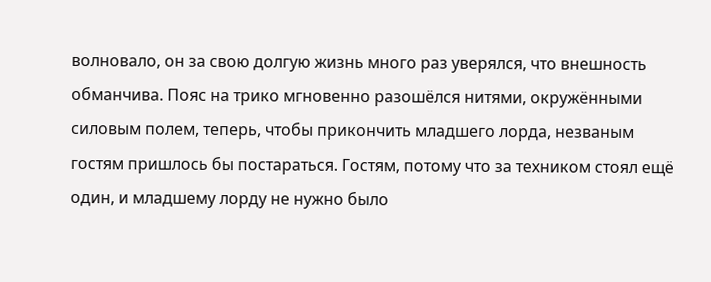волновало, он за свою долгую жизнь много раз уверялся, что внешность обманчива. Пояс на трико мгновенно разошёлся нитями, окружёнными силовым полем, теперь, чтобы прикончить младшего лорда, незваным гостям пришлось бы постараться. Гостям, потому что за техником стоял ещё один, и младшему лорду не нужно было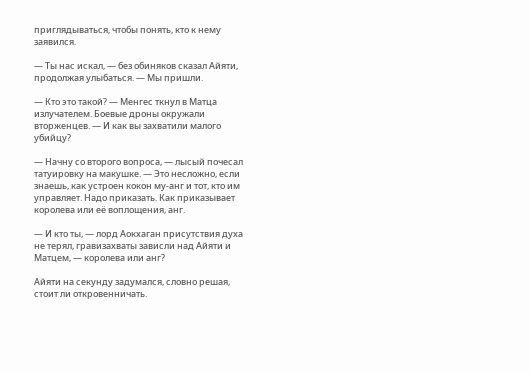приглядываться, чтобы понять, кто к нему заявился.

— Ты нас искал, — без обиняков сказал Айяти, продолжая улыбаться. — Мы пришли.

— Кто это такой? — Менгес ткнул в Матца излучателем. Боевые дроны окружали вторженцев. — И как вы захватили малого убийцу?

— Начну со второго вопроса, — лысый почесал татуировку на макушке. — Это несложно, если знаешь, как устроен кокон му-анг и тот, кто им управляет. Надо приказать. Как приказывает королева или её воплощения, анг.

— И кто ты, — лорд Аокхаган присутствия духа не терял, гравизахваты зависли над Айяти и Матцем, — королева или анг?

Айяти на секунду задумался, словно решая, стоит ли откровенничать.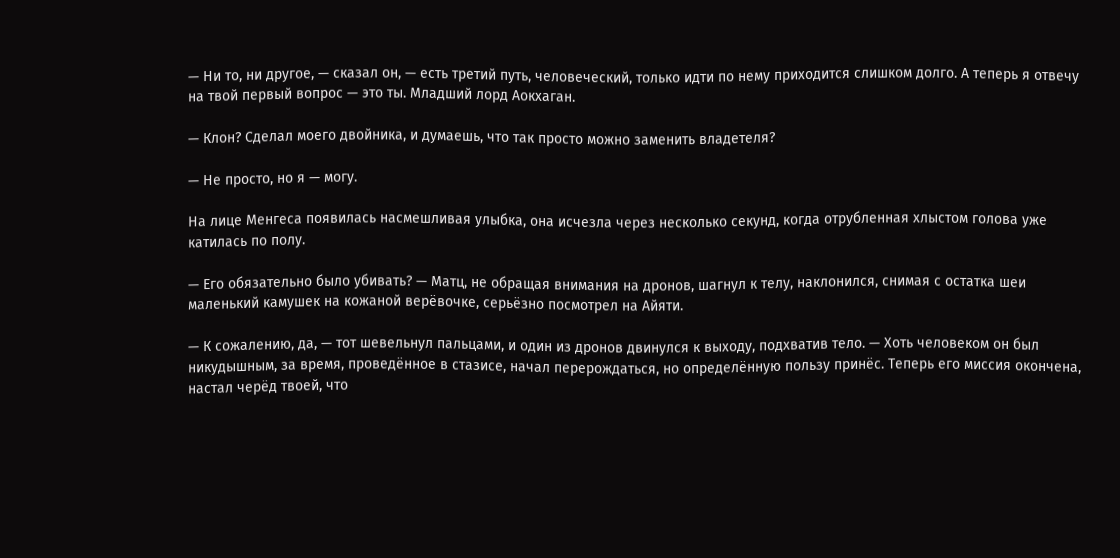— Ни то, ни другое, — сказал он, — есть третий путь, человеческий, только идти по нему приходится слишком долго. А теперь я отвечу на твой первый вопрос — это ты. Младший лорд Аокхаган.

— Клон? Сделал моего двойника, и думаешь, что так просто можно заменить владетеля?

— Не просто, но я — могу.

На лице Менгеса появилась насмешливая улыбка, она исчезла через несколько секунд, когда отрубленная хлыстом голова уже катилась по полу.

— Его обязательно было убивать? — Матц, не обращая внимания на дронов, шагнул к телу, наклонился, снимая с остатка шеи маленький камушек на кожаной верёвочке, серьёзно посмотрел на Айяти.

— К сожалению, да, — тот шевельнул пальцами, и один из дронов двинулся к выходу, подхватив тело. — Хоть человеком он был никудышным, за время, проведённое в стазисе, начал перерождаться, но определённую пользу принёс. Теперь его миссия окончена, настал черёд твоей, что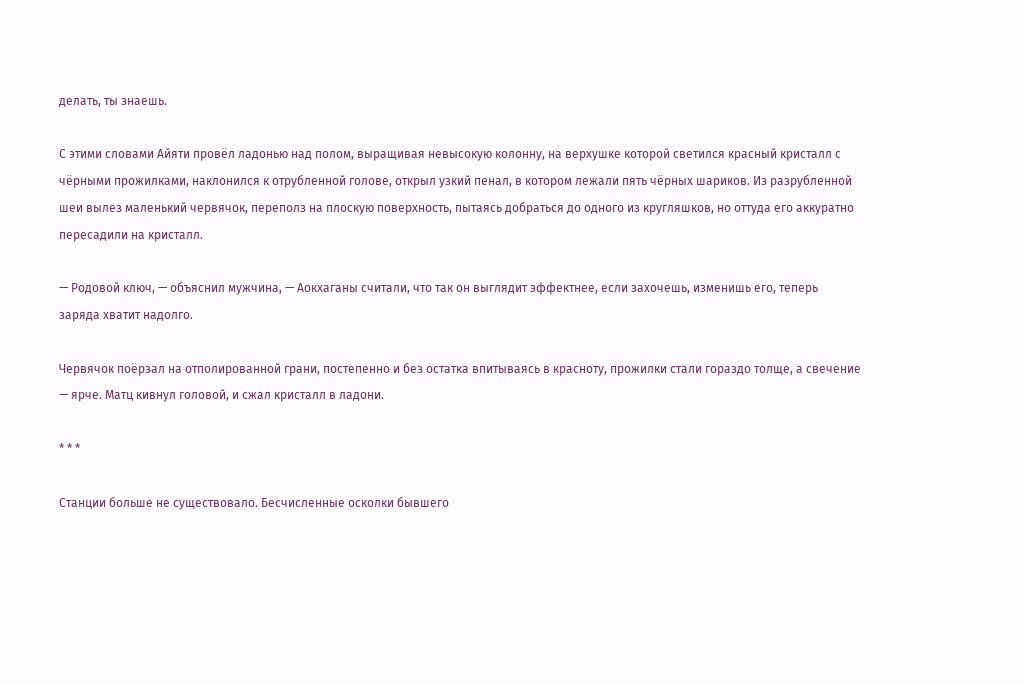делать, ты знаешь.

С этими словами Айяти провёл ладонью над полом, выращивая невысокую колонну, на верхушке которой светился красный кристалл с чёрными прожилками, наклонился к отрубленной голове, открыл узкий пенал, в котором лежали пять чёрных шариков. Из разрубленной шеи вылез маленький червячок, переполз на плоскую поверхность, пытаясь добраться до одного из кругляшков, но оттуда его аккуратно пересадили на кристалл.

— Родовой ключ, — объяснил мужчина, — Аокхаганы считали, что так он выглядит эффектнее, если захочешь, изменишь его, теперь заряда хватит надолго.

Червячок поёрзал на отполированной грани, постепенно и без остатка впитываясь в красноту, прожилки стали гораздо толще, а свечение — ярче. Матц кивнул головой, и сжал кристалл в ладони.

* * *

Станции больше не существовало. Бесчисленные осколки бывшего